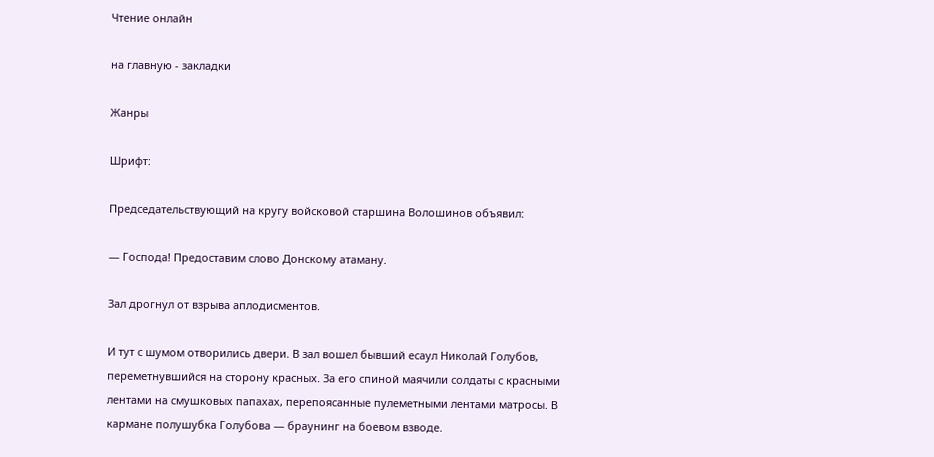Чтение онлайн

на главную - закладки

Жанры

Шрифт:

Председательствующий на кругу войсковой старшина Волошинов объявил:

— Господа! Предоставим слово Донскому атаману.

Зал дрогнул от взрыва аплодисментов.

И тут с шумом отворились двери. В зал вошел бывший есаул Николай Голубов, переметнувшийся на сторону красных. За его спиной маячили солдаты с красными лентами на смушковых папахах, перепоясанные пулеметными лентами матросы. В кармане полушубка Голубова — браунинг на боевом взводе.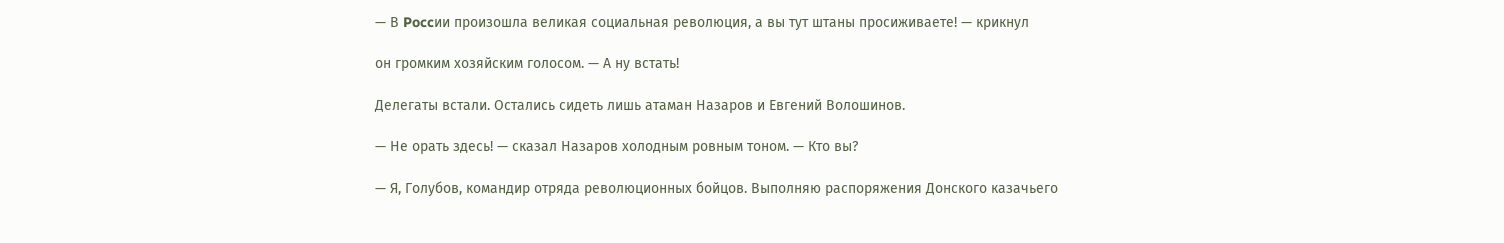— В Poccии произошла великая социальная революция, а вы тут штаны просиживаете! — крикнул

он громким хозяйским голосом. — А ну встать!

Делегаты встали. Остались сидеть лишь атаман Назаров и Евгений Волошинов.

— Не орать здесь! — сказал Назаров холодным ровным тоном. — Кто вы?

— Я, Голубов, командир отряда революционных бойцов. Выполняю распоряжения Донского казачьего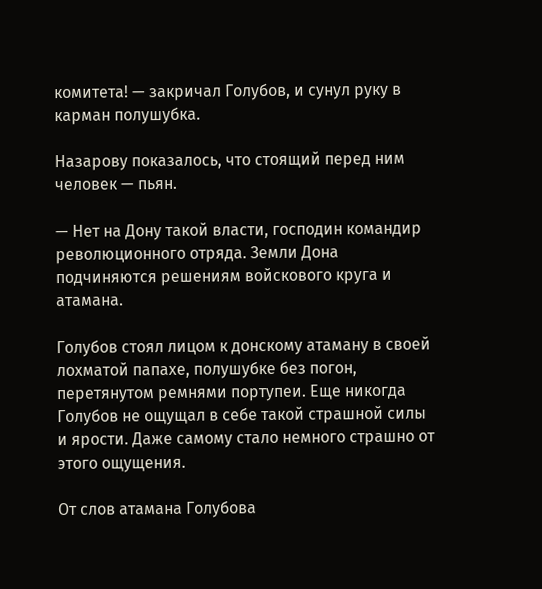комитета! — закричал Голубов, и сунул руку в карман полушубка.

Назарову показалось, что стоящий перед ним человек — пьян.

— Нет на Дону такой власти, господин командир революционного отряда. Земли Дона подчиняются решениям войскового круга и атамана.

Голубов стоял лицом к донскому атаману в своей лохматой папахе, полушубке без погон, перетянутом ремнями портупеи. Еще никогда Голубов не ощущал в себе такой страшной силы и ярости. Даже самому стало немного страшно от этого ощущения.

От слов атамана Голубова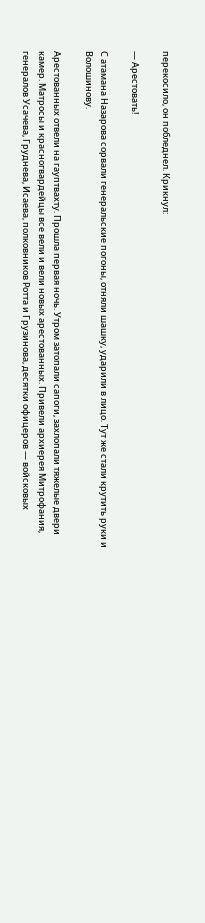перекосило, он побледнел. Крикнул:

— Арестовать!

С атамана Назарова сорвали генеральские погоны, отняли шашку, ударили в лицо. Тут же стали крутить руки и Волошинову.

Арестованных отвели на гауптвахту. Прошла первая ночь. Утром затопали сапоги, захлопали тяжелые двери камер. Матросы и красногвардейцы все вели и вели новых арестованных. Привели архиерея Митрофания, генералов Усачева, Груднева, Исаева, полковников Ротта и Грузинова, десятки офицеров — войсковых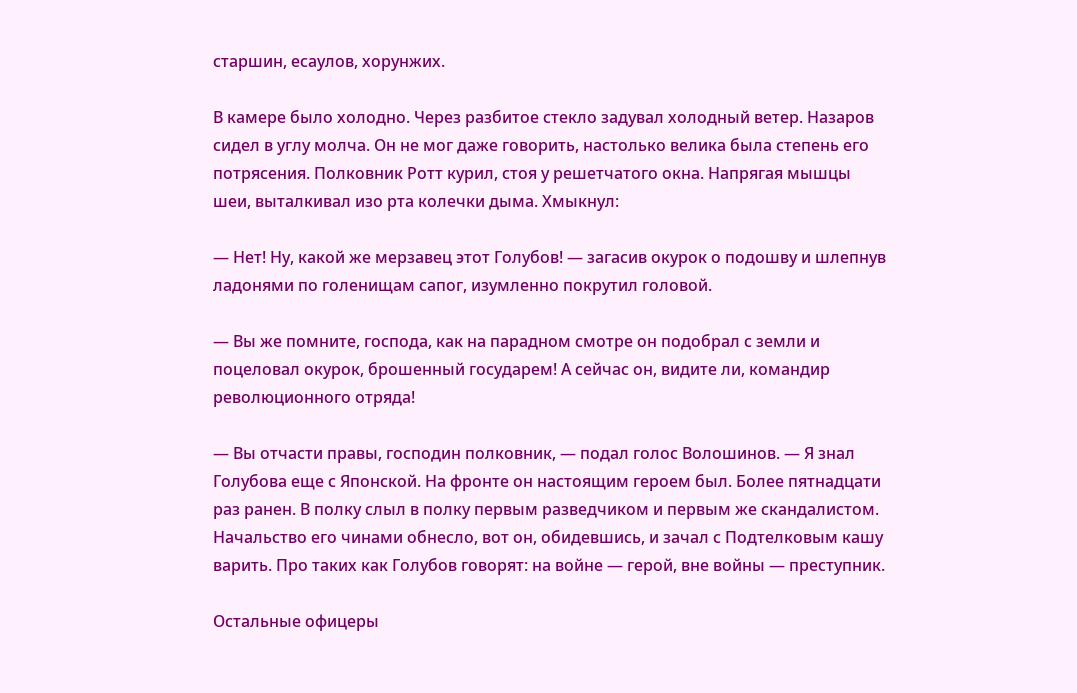старшин, есаулов, хорунжих.

В камере было холодно. Через разбитое стекло задувал холодный ветер. Назаров сидел в углу молча. Он не мог даже говорить, настолько велика была степень его потрясения. Полковник Ротт курил, стоя у решетчатого окна. Напрягая мышцы шеи, выталкивал изо рта колечки дыма. Хмыкнул:

— Нет! Ну, какой же мерзавец этот Голубов! — загасив окурок о подошву и шлепнув ладонями по голенищам сапог, изумленно покрутил головой.

— Вы же помните, господа, как на парадном смотре он подобрал с земли и поцеловал окурок, брошенный государем! А сейчас он, видите ли, командир революционного отряда!

— Вы отчасти правы, господин полковник, — подал голос Волошинов. — Я знал Голубова еще с Японской. На фронте он настоящим героем был. Более пятнадцати раз ранен. В полку слыл в полку первым разведчиком и первым же скандалистом. Начальство его чинами обнесло, вот он, обидевшись, и зачал с Подтелковым кашу варить. Про таких как Голубов говорят: на войне — герой, вне войны — преступник.

Остальные офицеры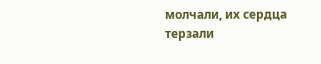молчали, их сердца терзали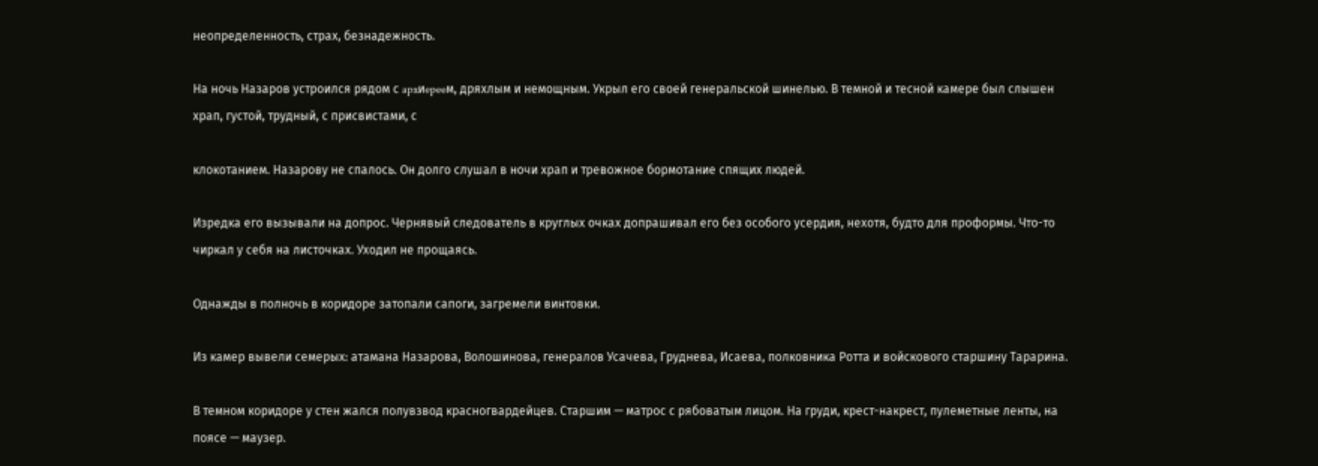неопределенность, страх, безнадежность.

На ночь Назаров устроился рядом с apxиepeeм, дряхлым и немощным. Укрыл его своей генеральской шинелью. В темной и тесной камере был слышен храп, густой, трудный, с присвистами, с

клокотанием. Назарову не спалось. Он долго слушал в ночи храп и тревожное бормотание спящих людей.

Изредка его вызывали на допрос. Чернявый следователь в круглых очках допрашивал его без особого усердия, нехотя, будто для проформы. Что-то чиркал у себя на листочках. Уходил не прощаясь.

Однажды в полночь в коридоре затопали сапоги, загремели винтовки.

Из камер вывели семерых: атамана Назарова, Волошинова, генералов Усачева, Груднева, Исаева, полковника Ротта и войскового старшину Тарарина.

В темном коридоре у стен жался полувзвод красногвардейцев. Старшим — матрос с рябоватым лицом. На груди, крест-накрест, пулеметные ленты, на поясе — маузер.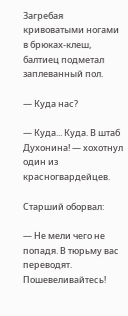Загребая кривоватыми ногами в брюках-клеш, балтиец подметал заплеванный пол.

— Куда нас?

— Куда... Куда. В штаб Духонина! — хохотнул один из красногвардейцев.

Старший оборвал:

— Не мели чего не попадя. В тюрьму вас переводят. Пошевеливайтесь!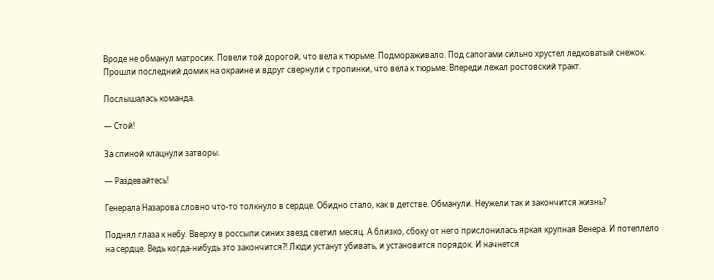Вроде не обманул матросик. Повели той дорогой, что вела к тюрьме. Подмораживало. Под сапогами сильно хрустел ледковатый снежок. Прошли последний домик на окраине и вдруг свернули с тропинки, что вела к тюрьме. Впереди лежал ростовский тракт.

Послышалась команда.

— Стой!

За спиной клацнули затворы.

— Раздевайтесь!

Генерала Назарова словно что-то толкнуло в сердце. Обидно стало, как в детстве. Обманули. Неужели так и закончится жизнь?

Поднял глаза к небу. Вверху в россыпи синих звезд светил месяц. А близко, сбоку от него прислонилась яркая крупная Венера. И потеплело на сердце. Ведь когда-нибудь это закончится?! Люди устанут убивать, и установится порядок. И начнется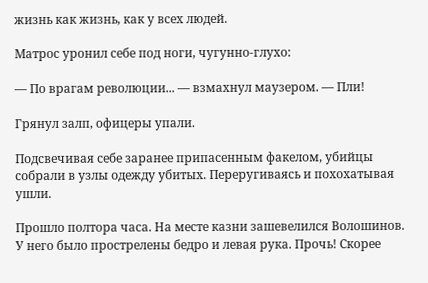жизнь как жизнь, как у всех людей.

Матрос уронил себе под ноги, чугунно-глухо:

— По врагам революции... — взмахнул маузером. — Пли!

Грянул залп, офицеры упали.

Подсвечивая себе заранее припасенным факелом, убийцы собрали в узлы одежду убитых. Переругиваясь и похохатывая ушли.

Прошло полтора часа. На месте казни зашевелился Волошинов. У него было прострелены бедро и левая рука. Прочь! Скорее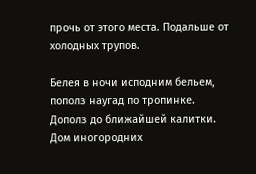прочь от этого места. Подальше от холодных трупов.

Белея в ночи исподним бельем, пополз наугад по тропинке. Дополз до ближайшей калитки. Дом иногородних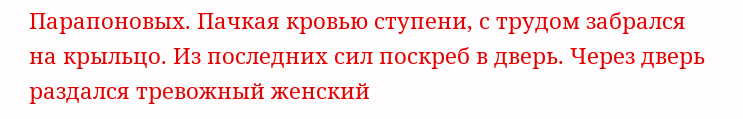Парапоновых. Пачкая кровью ступени, с трудом забрался на крыльцо. Из последних сил поскреб в дверь. Через дверь раздался тревожный женский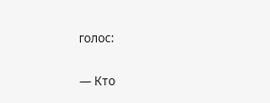голос:

— Кто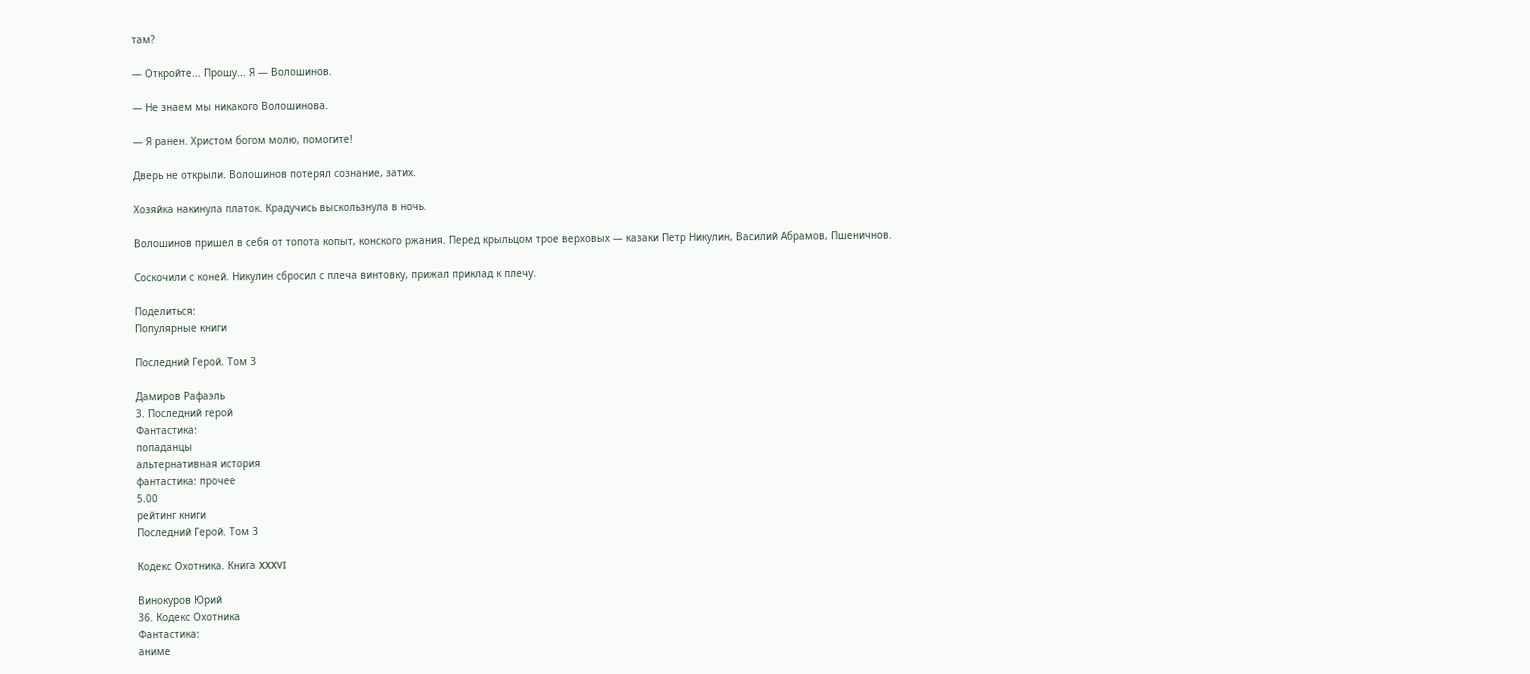там?

— Откройте... Прошу... Я — Волошинов.

— Не знаем мы никакого Волошинова.

— Я ранен. Христом богом молю, помогите!

Дверь не открыли. Волошинов потерял сознание, затих.

Хозяйка накинула платок. Крадучись выскользнула в ночь.

Волошинов пришел в себя от топота копыт, конского ржания. Перед крыльцом трое верховых — казаки Петр Никулин, Василий Абрамов, Пшеничнов.

Соскочили с коней. Никулин сбросил с плеча винтовку, прижал приклад к плечу.

Поделиться:
Популярные книги

Последний Герой. Том 3

Дамиров Рафаэль
3. Последний герой
Фантастика:
попаданцы
альтернативная история
фантастика: прочее
5.00
рейтинг книги
Последний Герой. Том 3

Кодекс Охотника. Книга XXXVI

Винокуров Юрий
36. Кодекс Охотника
Фантастика:
аниме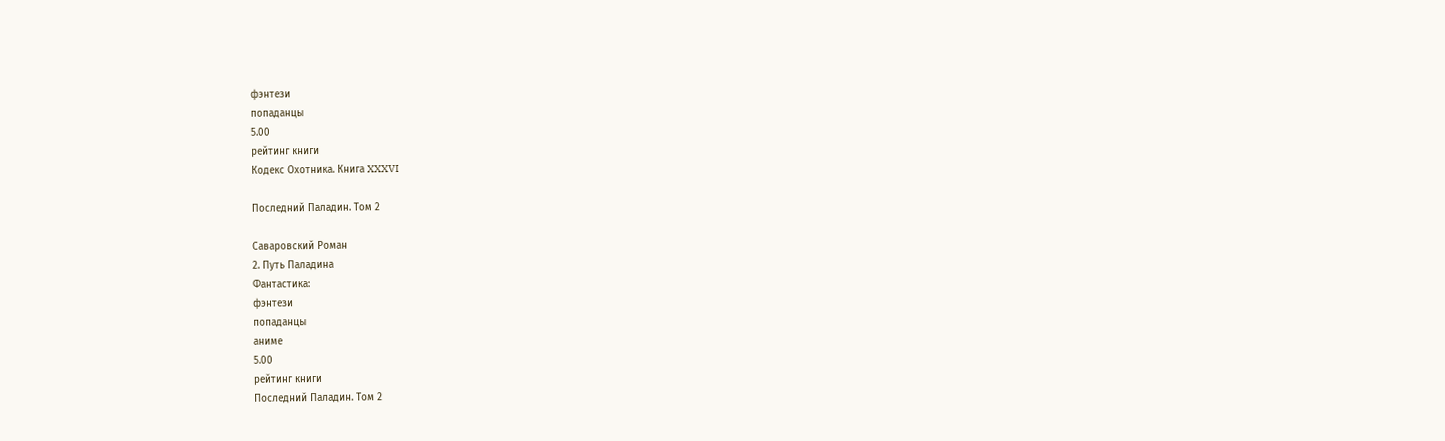фэнтези
попаданцы
5.00
рейтинг книги
Кодекс Охотника. Книга XXXVI

Последний Паладин. Том 2

Саваровский Роман
2. Путь Паладина
Фантастика:
фэнтези
попаданцы
аниме
5.00
рейтинг книги
Последний Паладин. Том 2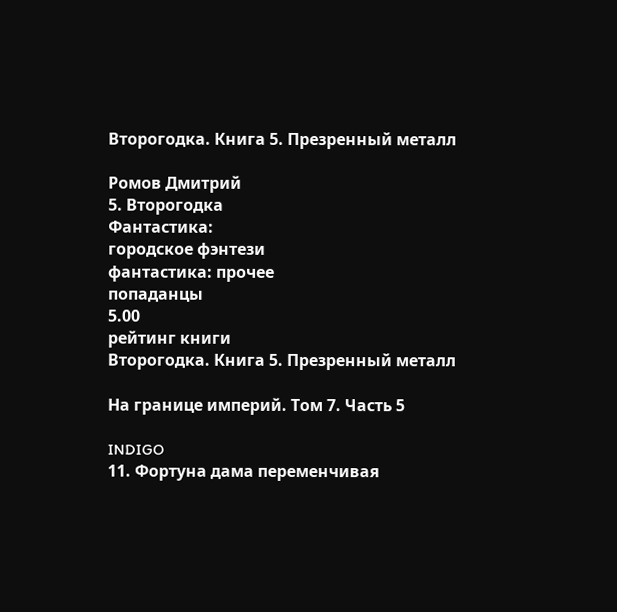Второгодка. Книга 5. Презренный металл

Ромов Дмитрий
5. Второгодка
Фантастика:
городское фэнтези
фантастика: прочее
попаданцы
5.00
рейтинг книги
Второгодка. Книга 5. Презренный металл

На границе империй. Том 7. Часть 5

INDIGO
11. Фортуна дама переменчивая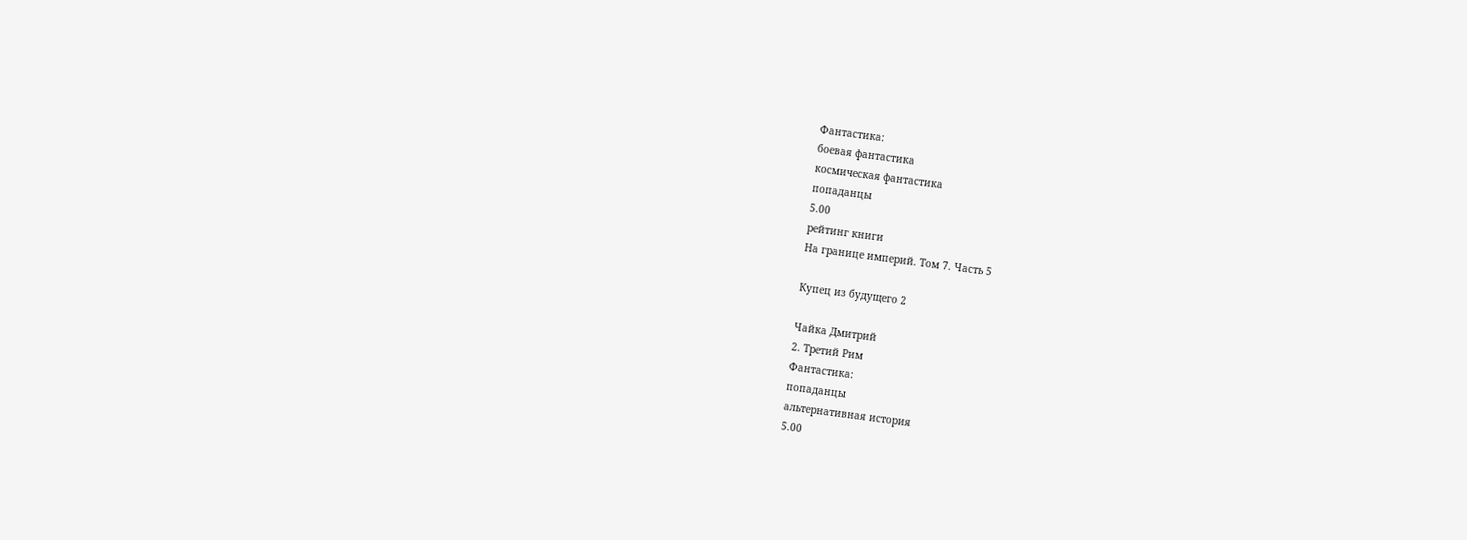Фантастика:
боевая фантастика
космическая фантастика
попаданцы
5.00
рейтинг книги
На границе империй. Том 7. Часть 5

Купец из будущего 2

Чайка Дмитрий
2. Третий Рим
Фантастика:
попаданцы
альтернативная история
5.00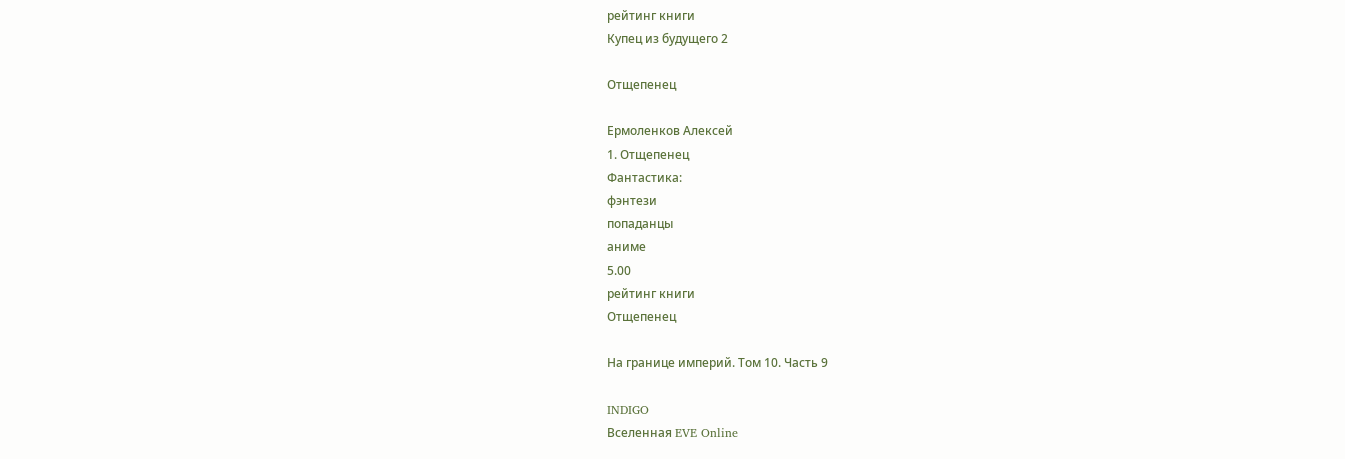рейтинг книги
Купец из будущего 2

Отщепенец

Ермоленков Алексей
1. Отщепенец
Фантастика:
фэнтези
попаданцы
аниме
5.00
рейтинг книги
Отщепенец

На границе империй. Том 10. Часть 9

INDIGO
Вселенная EVE Online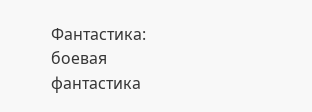Фантастика:
боевая фантастика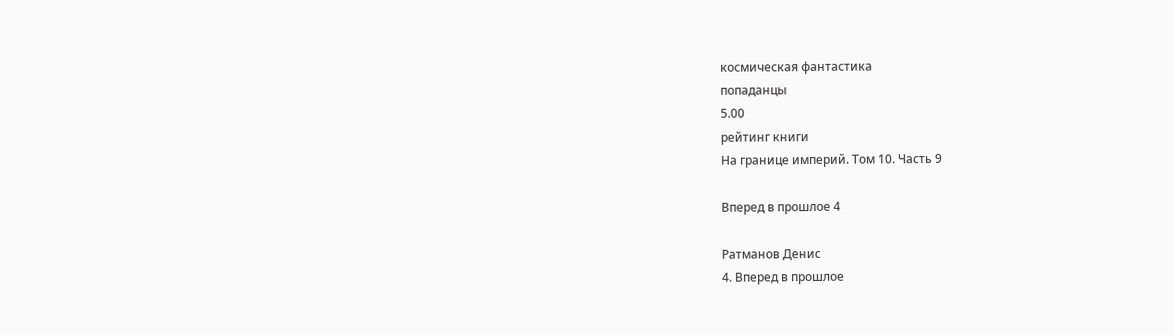космическая фантастика
попаданцы
5.00
рейтинг книги
На границе империй. Том 10. Часть 9

Вперед в прошлое 4

Ратманов Денис
4. Вперед в прошлое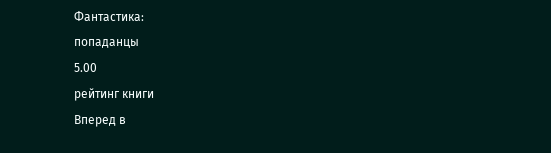Фантастика:
попаданцы
5.00
рейтинг книги
Вперед в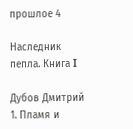прошлое 4

Наследник пепла. Книга I

Дубов Дмитрий
1. Пламя и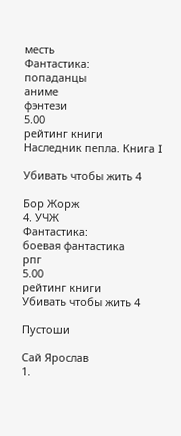месть
Фантастика:
попаданцы
аниме
фэнтези
5.00
рейтинг книги
Наследник пепла. Книга I

Убивать чтобы жить 4

Бор Жорж
4. УЧЖ
Фантастика:
боевая фантастика
рпг
5.00
рейтинг книги
Убивать чтобы жить 4

Пустоши

Сай Ярослав
1.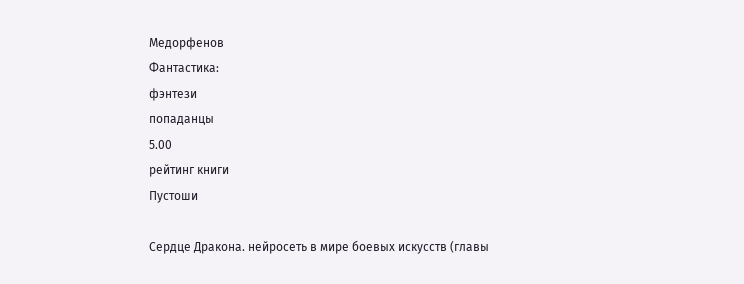Медорфенов
Фантастика:
фэнтези
попаданцы
5.00
рейтинг книги
Пустоши

Сердце Дракона. нейросеть в мире боевых искусств (главы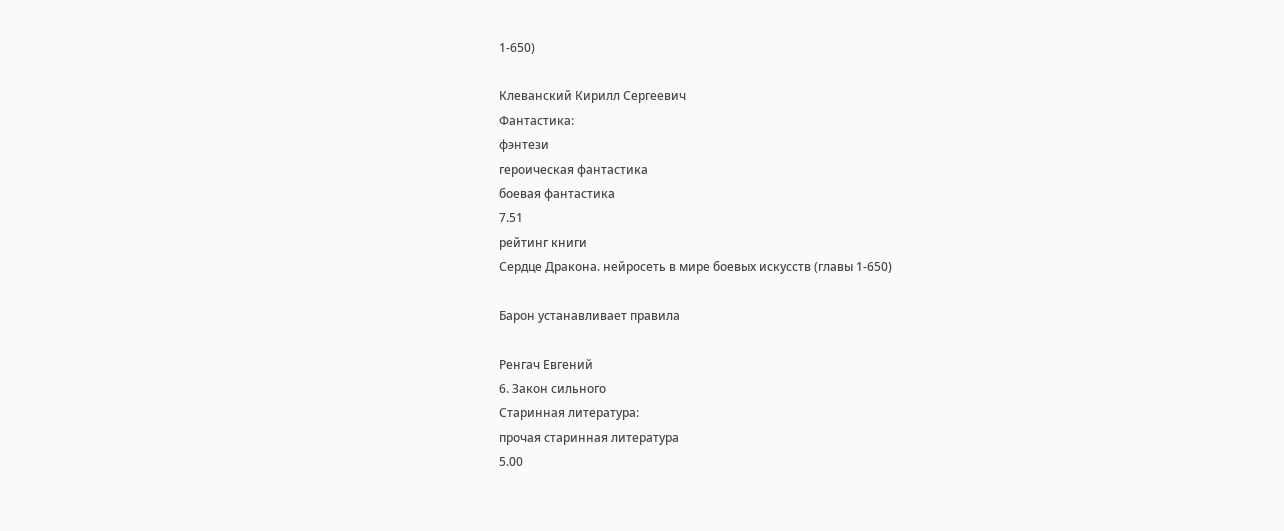1-650)

Клеванский Кирилл Сергеевич
Фантастика:
фэнтези
героическая фантастика
боевая фантастика
7.51
рейтинг книги
Сердце Дракона. нейросеть в мире боевых искусств (главы 1-650)

Барон устанавливает правила

Ренгач Евгений
6. Закон сильного
Старинная литература:
прочая старинная литература
5.00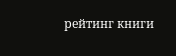рейтинг книги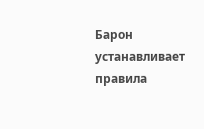Барон устанавливает правила